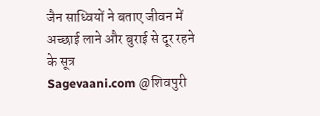जैन साध्वियों ने बताए जीवन में अच्छाई लाने और बुराई से दूर रहने के सूत्र
Sagevaani.com @शिवपुरी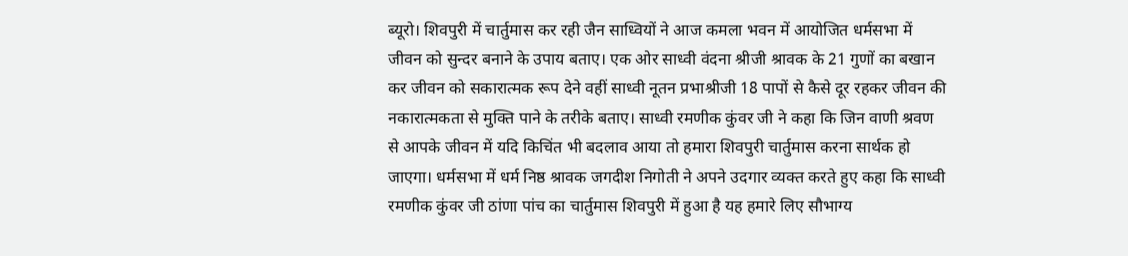ब्यूरो। शिवपुरी में चार्तुमास कर रही जैन साध्वियों ने आज कमला भवन में आयोजित धर्मसभा में जीवन को सुन्दर बनाने के उपाय बताए। एक ओर साध्वी वंदना श्रीजी श्रावक के 21 गुणों का बखान कर जीवन को सकारात्मक रूप देने वहीं साध्वी नूतन प्रभाश्रीजी 18 पापों से कैसे दूर रहकर जीवन की नकारात्मकता से मुक्ति पाने के तरीके बताए। साध्वी रमणीक कुंवर जी ने कहा कि जिन वाणी श्रवण से आपके जीवन में यदि किचिंत भी बदलाव आया तो हमारा शिवपुरी चार्तुमास करना सार्थक हो जाएगा। धर्मसभा में धर्म निष्ठ श्रावक जगदीश निगोती ने अपने उदगार व्यक्त करते हुए कहा कि साध्वी रमणीक कुंवर जी ठांणा पांच का चार्तुमास शिवपुरी में हुआ है यह हमारे लिए सौभाग्य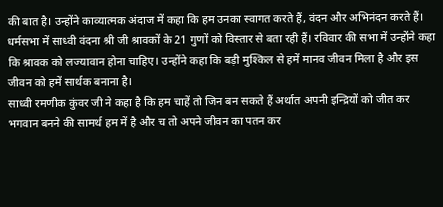की बात है। उन्होंने काव्यात्मक अंदाज में कहा कि हम उनका स्वागत करते हैं, वंदन और अभिनंदन करते हैं।
धर्मसभा में साध्वी वंदना श्री जी श्रावकों के 21 गुणों को विस्तार से बता रही हैं। रविवार की सभा में उन्होंने कहा कि श्रावक को लज्यावान होना चाहिए। उन्होंने कहा कि बड़ी मुश्किल से हमें मानव जीवन मिला है और इस जीवन को हमें सार्थक बनाना है।
साध्वी रमणीक कुंवर जी ने कहा है कि हम चाहें तो जिन बन सकते हैं अर्थात अपनी इन्द्रियों को जीत कर भगवान बनने की सामर्थ हम में है और च तो अपने जीवन का पतन कर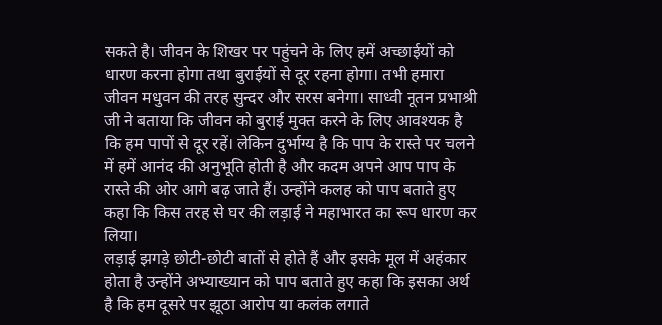सकते है। जीवन के शिखर पर पहुंचने के लिए हमें अच्छाईयों को धारण करना होगा तथा बुराईयों से दूर रहना होगा। तभी हमारा जीवन मधुवन की तरह सुन्दर और सरस बनेगा। साध्वी नूतन प्रभाश्री जी ने बताया कि जीवन को बुराई मुक्त करने के लिए आवश्यक है कि हम पापों से दूर रहें। लेकिन दुर्भाग्य है कि पाप के रास्ते पर चलने में हमें आनंद की अनुभूति होती है और कदम अपने आप पाप के रास्ते की ओर आगे बढ़ जाते हैं। उन्होंने कलह को पाप बताते हुए कहा कि किस तरह से घर की लड़ाई ने महाभारत का रूप धारण कर लिया।
लड़ाई झगड़े छोटी-छोटी बातों से होते हैं और इसके मूल में अहंकार होता है उन्होंने अभ्याख्यान को पाप बताते हुए कहा कि इसका अर्थ है कि हम दूसरे पर झूठा आरोप या कलंक लगाते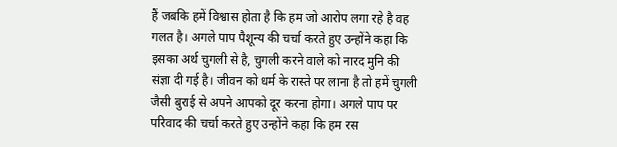हैं जबकि हमें विश्वास होता है कि हम जो आरोप लगा रहे है वह गलत है। अगले पाप पैशून्य की चर्चा करते हुए उन्होंने कहा कि इसका अर्थ चुगली से है, चुगली करने वाले को नारद मुनि की संज्ञा दी गई है। जीवन को धर्म के रास्ते पर लाना है तो हमें चुगली जैसी बुराई से अपने आपको दूर करना होगा। अगले पाप पर परिवाद की चर्चा करते हुए उन्होंने कहा कि हम रस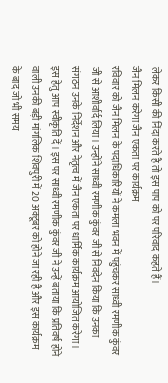लेकर किसी की निंदा करते है तो इस पाप को पर परिवाद कहते हैं।
जैन मिलन करेगा जैन एकता पर कार्यक्रम
रविवार को जैन मिलन के पदाधिकारियों ने कमला भवन में पहुंचकर साध्वी रमणीक कुंवर जी से आशीर्वार्द लिया। उन्होंने साध्वी रमणीक कुंवर जी से निवदेन किया कि उनका संगठन उनके निर्देशन और नेतृत्व में जैन एकता पर धार्मिक कार्यक्रम आयोजित करेगा। इस हेतु आप स्वीकृति दें। इस पर साध्वी रमणीक कुंवर जी ने उन्हें बताया कि प्रतिवर्ष होने वाली उनकी बड़ी मांगलिक शिवपुरी में 20 अक्टूबर को होने जा रही है और इस कार्यक्रम के बाद जो भी समय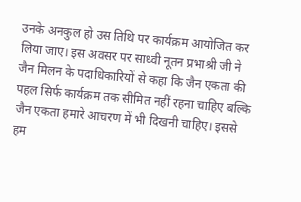उनके अनकुल हो उस तिथि पर कार्यक्रम आयोजित कर लिया जाए। इस अवसर पर साध्वी नूतन प्रभाश्री जी ने जैन मिलन के पदाधिकारियों से कहा कि जैन एकता की पहल सिर्फ कार्यक्रम तक सीमित नहीं रहना चाहिए बल्कि जैन एकता हमारे आचरण में भी दिखनी चाहिए। इससे हम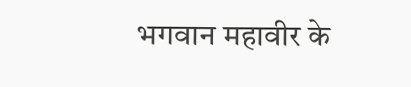भगवान महावीर के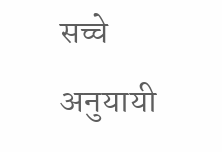सच्चे अनुयायी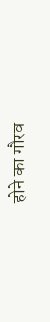होने का गौरव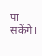पा सकेंगे।